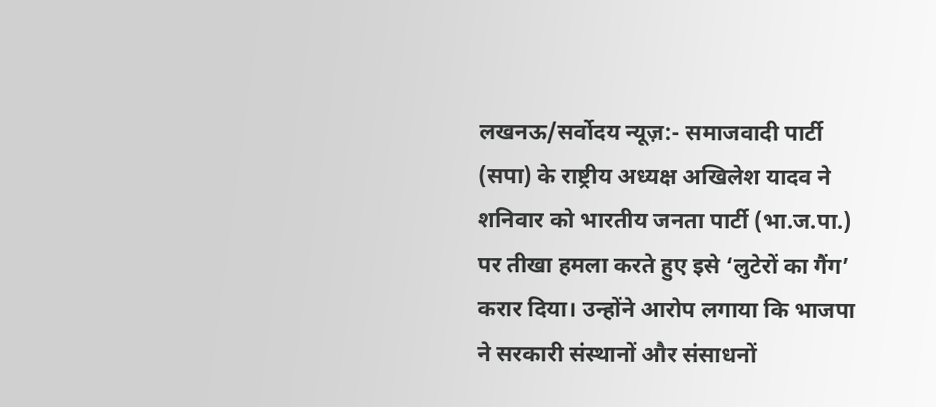लखनऊ/सर्वोदय न्यूज़:- समाजवादी पार्टी (सपा) के राष्ट्रीय अध्यक्ष अखिलेश यादव ने शनिवार को भारतीय जनता पार्टी (भा.ज.पा.) पर तीखा हमला करते हुए इसे ‘लुटेरों का गैंग’ करार दिया। उन्होंने आरोप लगाया कि भाजपा ने सरकारी संस्थानों और संसाधनों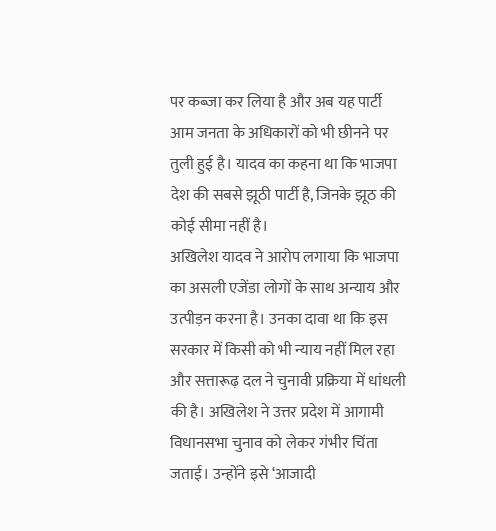पर कब्जा कर लिया है और अब यह पार्टी आम जनता के अधिकारों को भी छीनने पर तुली हुई है। यादव का कहना था कि भाजपा देश की सबसे झूठी पार्टी है, जिनके झूठ की कोई सीमा नहीं है।
अखिलेश यादव ने आरोप लगाया कि भाजपा का असली एजेंडा लोगों के साथ अन्याय और उत्पीड़न करना है। उनका दावा था कि इस सरकार में किसी को भी न्याय नहीं मिल रहा और सत्तारूढ़ दल ने चुनावी प्रक्रिया में धांधली की है। अखिलेश ने उत्तर प्रदेश में आगामी विधानसभा चुनाव को लेकर गंभीर चिंता जताई। उन्होंने इसे ‘आजादी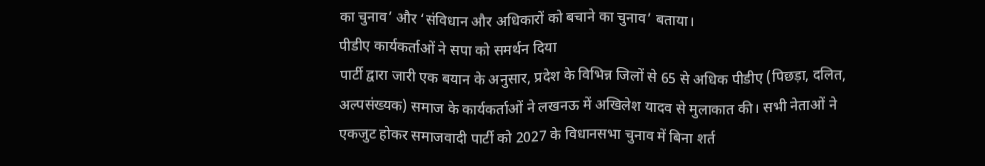का चुनाव’ और ‘संविधान और अधिकारों को बचाने का चुनाव’ बताया।
पीडीए कार्यकर्ताओं ने सपा को समर्थन दिया
पार्टी द्वारा जारी एक बयान के अनुसार, प्रदेश के विभिन्न जिलों से 65 से अधिक पीडीए (पिछड़ा, दलित, अल्पसंख्यक) समाज के कार्यकर्ताओं ने लखनऊ में अखिलेश यादव से मुलाकात की। सभी नेताओं ने एकजुट होकर समाजवादी पार्टी को 2027 के विधानसभा चुनाव में बिना शर्त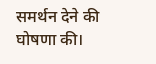समर्थन देने की घोषणा की।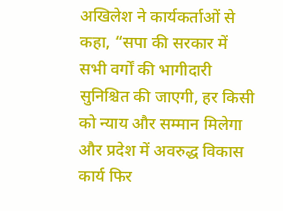अखिलेश ने कार्यकर्ताओं से कहा, “सपा की सरकार में सभी वर्गों की भागीदारी सुनिश्चित की जाएगी, हर किसी को न्याय और सम्मान मिलेगा और प्रदेश में अवरुद्ध विकास कार्य फिर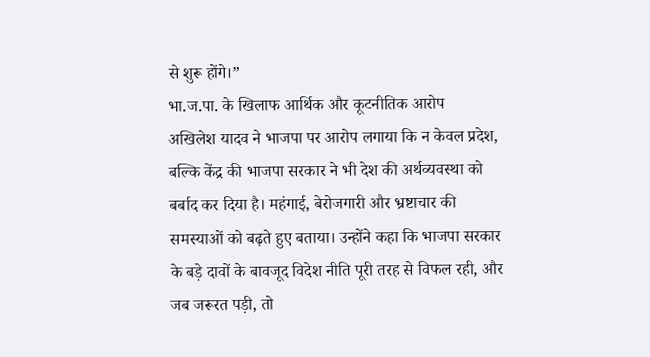से शुरू होंगे।”
भा.ज.पा. के खिलाफ आर्थिक और कूटनीतिक आरोप
अखिलेश यादव ने भाजपा पर आरोप लगाया कि न केवल प्रदेश, बल्कि केंद्र की भाजपा सरकार ने भी देश की अर्थव्यवस्था को बर्बाद कर दिया है। महंगाई, बेरोजगारी और भ्रष्टाचार की समस्याओं को बढ़ते हुए बताया। उन्होंने कहा कि भाजपा सरकार के बड़े दावों के बावजूद विदेश नीति पूरी तरह से विफल रही, और जब जरूरत पड़ी, तो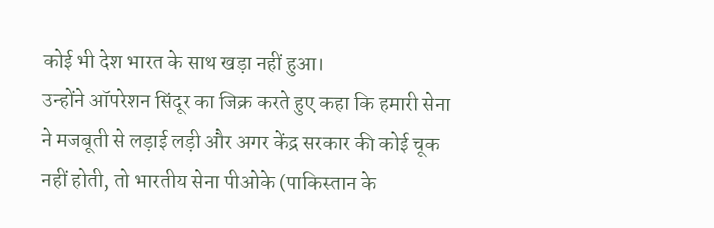कोई भी देश भारत के साथ खड़ा नहीं हुआ।
उन्होंने ऑपरेशन सिंदूर का जिक्र करते हुए कहा कि हमारी सेना ने मजबूती से लड़ाई लड़ी और अगर केंद्र सरकार की कोई चूक नहीं होती, तो भारतीय सेना पीओके (पाकिस्तान के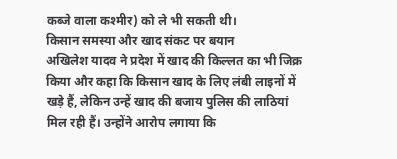कब्जे वाला कश्मीर) को ले भी सकती थी।
किसान समस्या और खाद संकट पर बयान
अखिलेश यादव ने प्रदेश में खाद की किल्लत का भी जिक्र किया और कहा कि किसान खाद के लिए लंबी लाइनों में खड़े हैं, लेकिन उन्हें खाद की बजाय पुलिस की लाठियां मिल रही हैं। उन्होंने आरोप लगाया कि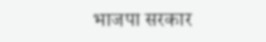भाजपा सरकार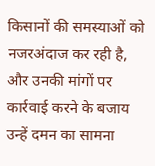किसानों की समस्याओं को नजरअंदाज कर रही है, और उनकी मांगों पर कार्रवाई करने के बजाय उन्हें दमन का सामना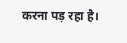करना पड़ रहा है।